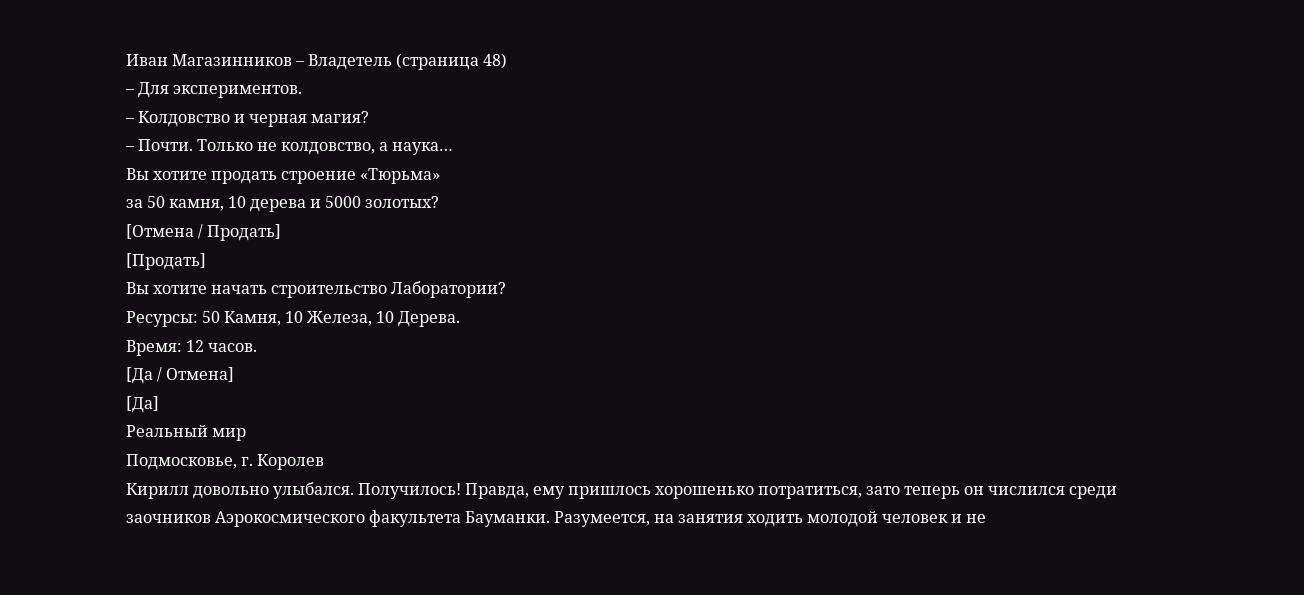Иван Магазинников – Владетель (страница 48)
– Для экспериментов.
– Колдовство и черная магия?
– Почти. Только не колдовство, а наука…
Вы хотите продать строение «Тюрьма»
за 50 камня, 10 дерева и 5000 золотых?
[Отмена / Продать]
[Продать]
Вы хотите начать строительство Лаборатории?
Ресурсы: 50 Камня, 10 Железа, 10 Дерева.
Время: 12 часов.
[Да / Отмена]
[Да]
Реальный мир
Подмосковье, г. Королев
Кирилл довольно улыбался. Получилось! Правда, ему пришлось хорошенько потратиться, зато теперь он числился среди заочников Аэрокосмического факультета Бауманки. Разумеется, на занятия ходить молодой человек и не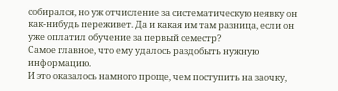собирался, но уж отчисление за систематическую неявку он как-нибудь переживет. Да и какая им там разница, если он уже оплатил обучение за первый семестр?
Самое главное, что ему удалось раздобыть нужную информацию.
И это оказалось намного проще, чем поступить на заочку,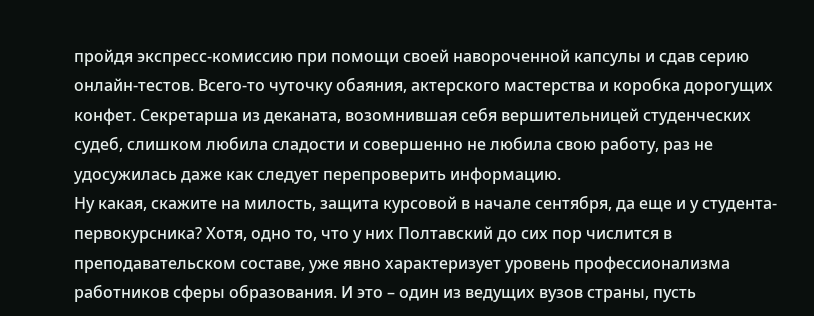пройдя экспресс-комиссию при помощи своей навороченной капсулы и сдав серию онлайн-тестов. Всего-то чуточку обаяния, актерского мастерства и коробка дорогущих конфет. Секретарша из деканата, возомнившая себя вершительницей студенческих судеб, слишком любила сладости и совершенно не любила свою работу, раз не удосужилась даже как следует перепроверить информацию.
Ну какая, скажите на милость, защита курсовой в начале сентября, да еще и у студента-первокурсника? Хотя, одно то, что у них Полтавский до сих пор числится в преподавательском составе, уже явно характеризует уровень профессионализма работников сферы образования. И это – один из ведущих вузов страны, пусть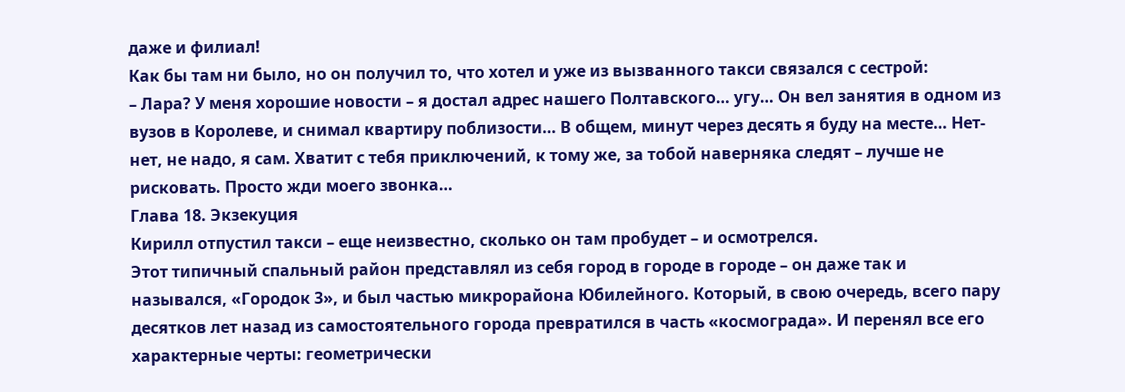даже и филиал!
Как бы там ни было, но он получил то, что хотел и уже из вызванного такси связался с сестрой:
– Лара? У меня хорошие новости – я достал адрес нашего Полтавского… угу… Он вел занятия в одном из вузов в Королеве, и снимал квартиру поблизости… В общем, минут через десять я буду на месте… Нет-нет, не надо, я сам. Хватит с тебя приключений, к тому же, за тобой наверняка следят – лучше не рисковать. Просто жди моего звонка…
Глава 18. Экзекуция
Кирилл отпустил такси – еще неизвестно, сколько он там пробудет – и осмотрелся.
Этот типичный спальный район представлял из себя город в городе в городе – он даже так и назывался, «Городок 3», и был частью микрорайона Юбилейного. Который, в свою очередь, всего пару десятков лет назад из самостоятельного города превратился в часть «космограда». И перенял все его характерные черты: геометрически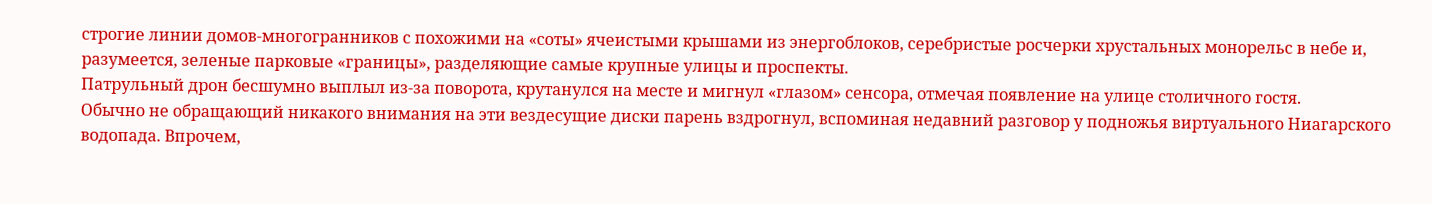строгие линии домов-многогранников с похожими на «соты» ячеистыми крышами из энергоблоков, серебристые росчерки хрустальных монорельс в небе и, разумеется, зеленые парковые «границы», разделяющие самые крупные улицы и проспекты.
Патрульный дрон бесшумно выплыл из-за поворота, крутанулся на месте и мигнул «глазом» сенсора, отмечая появление на улице столичного гостя.
Обычно не обращающий никакого внимания на эти вездесущие диски парень вздрогнул, вспоминая недавний разговор у подножья виртуального Ниагарского водопада. Впрочем,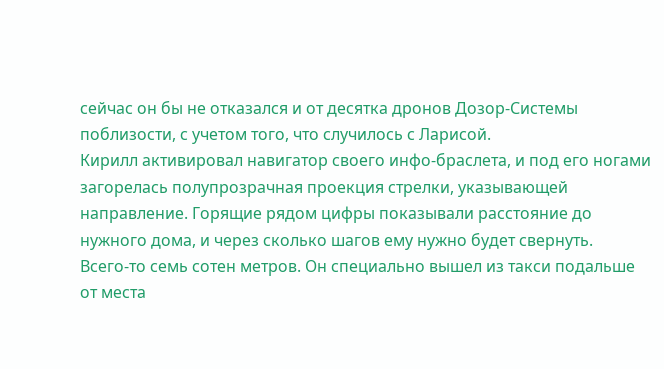сейчас он бы не отказался и от десятка дронов Дозор-Системы поблизости, с учетом того, что случилось с Ларисой.
Кирилл активировал навигатор своего инфо-браслета, и под его ногами загорелась полупрозрачная проекция стрелки, указывающей направление. Горящие рядом цифры показывали расстояние до нужного дома, и через сколько шагов ему нужно будет свернуть.
Всего-то семь сотен метров. Он специально вышел из такси подальше от места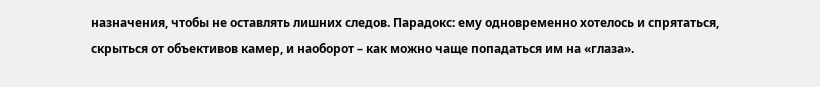назначения, чтобы не оставлять лишних следов. Парадокс: ему одновременно хотелось и спрятаться, скрыться от объективов камер, и наоборот – как можно чаще попадаться им на «глаза».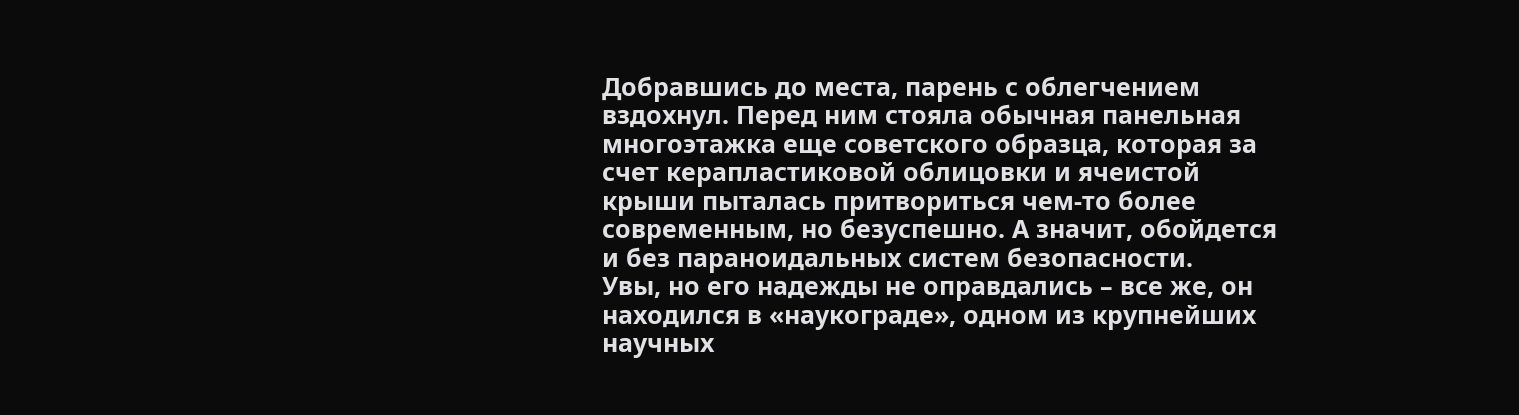Добравшись до места, парень с облегчением вздохнул. Перед ним стояла обычная панельная многоэтажка еще советского образца, которая за счет керапластиковой облицовки и ячеистой крыши пыталась притвориться чем-то более современным, но безуспешно. А значит, обойдется и без параноидальных систем безопасности.
Увы, но его надежды не оправдались – все же, он находился в «наукограде», одном из крупнейших научных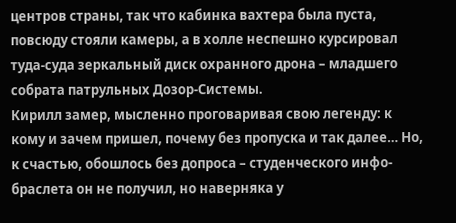центров страны, так что кабинка вахтера была пуста, повсюду стояли камеры, а в холле неспешно курсировал туда-суда зеркальный диск охранного дрона – младшего собрата патрульных Дозор-Системы.
Кирилл замер, мысленно проговаривая свою легенду: к кому и зачем пришел, почему без пропуска и так далее… Но, к счастью, обошлось без допроса – студенческого инфо-браслета он не получил, но наверняка у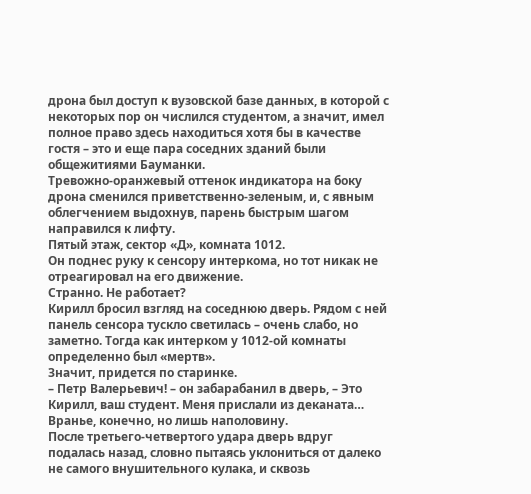дрона был доступ к вузовской базе данных, в которой с некоторых пор он числился студентом, а значит, имел полное право здесь находиться хотя бы в качестве гостя – это и еще пара соседних зданий были общежитиями Бауманки.
Тревожно-оранжевый оттенок индикатора на боку дрона сменился приветственно-зеленым, и, с явным облегчением выдохнув, парень быстрым шагом направился к лифту.
Пятый этаж, сектор «Д», комната 1012.
Он поднес руку к сенсору интеркома, но тот никак не отреагировал на его движение.
Странно. Не работает?
Кирилл бросил взгляд на соседнюю дверь. Рядом с ней панель сенсора тускло светилась – очень слабо, но заметно. Тогда как интерком у 1012-ой комнаты определенно был «мертв».
Значит, придется по старинке.
– Петр Валерьевич! – он забарабанил в дверь, – Это Кирилл, ваш студент. Меня прислали из деканата…
Вранье, конечно, но лишь наполовину.
После третьего-четвертого удара дверь вдруг подалась назад, словно пытаясь уклониться от далеко не самого внушительного кулака, и сквозь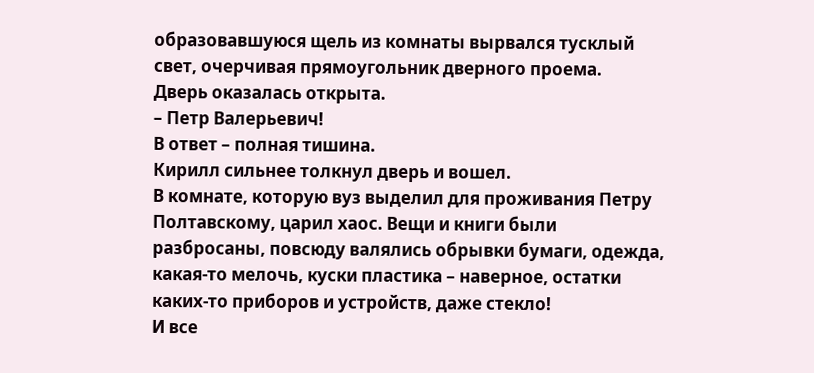образовавшуюся щель из комнаты вырвался тусклый свет, очерчивая прямоугольник дверного проема.
Дверь оказалась открыта.
– Петр Валерьевич!
В ответ – полная тишина.
Кирилл сильнее толкнул дверь и вошел.
В комнате, которую вуз выделил для проживания Петру Полтавскому, царил хаос. Вещи и книги были разбросаны, повсюду валялись обрывки бумаги, одежда, какая-то мелочь, куски пластика – наверное, остатки каких-то приборов и устройств, даже стекло!
И все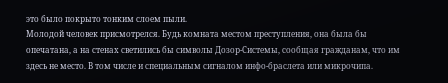это было покрыто тонким слоем пыли.
Молодой человек присмотрелся. Будь комната местом преступления, она была бы опечатана, а на стенах светились бы символы Дозор-Системы, сообщая гражданам, что им здесь не место. В том числе и специальным сигналом инфо-браслета или микрочипа.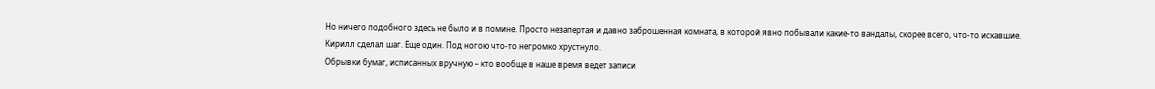Но ничего подобного здесь не было и в помине. Просто незапертая и давно заброшенная комната, в которой явно побывали какие-то вандалы, скорее всего, что-то искавшие.
Кирилл сделал шаг. Еще один. Под ногою что-то негромко хрустнуло.
Обрывки бумаг, исписанных вручную – кто вообще в наше время ведет записи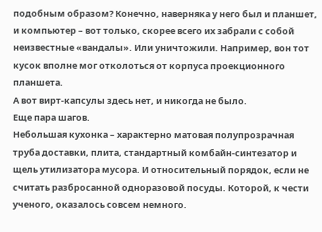подобным образом? Конечно, наверняка у него был и планшет, и компьютер – вот только, скорее всего их забрали с собой неизвестные «вандалы». Или уничтожили. Например, вон тот кусок вполне мог отколоться от корпуса проекционного планшета.
А вот вирт-капсулы здесь нет, и никогда не было.
Еще пара шагов.
Небольшая кухонка – характерно матовая полупрозрачная труба доставки, плита, стандартный комбайн-синтезатор и щель утилизатора мусора. И относительный порядок, если не считать разбросанной одноразовой посуды. Которой, к чести ученого, оказалось совсем немного.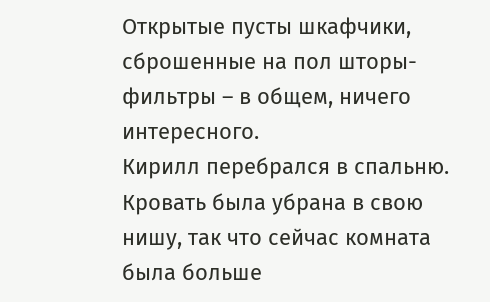Открытые пусты шкафчики, сброшенные на пол шторы-фильтры – в общем, ничего интересного.
Кирилл перебрался в спальню. Кровать была убрана в свою нишу, так что сейчас комната была больше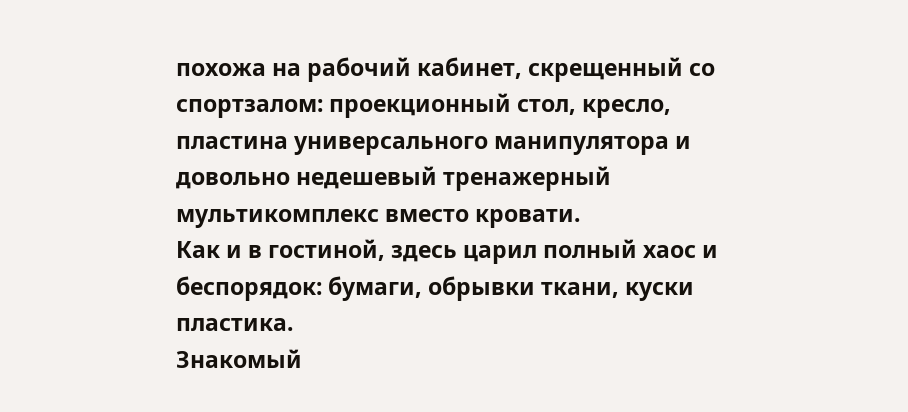похожа на рабочий кабинет, скрещенный со спортзалом: проекционный стол, кресло, пластина универсального манипулятора и довольно недешевый тренажерный мультикомплекс вместо кровати.
Как и в гостиной, здесь царил полный хаос и беспорядок: бумаги, обрывки ткани, куски пластика.
Знакомый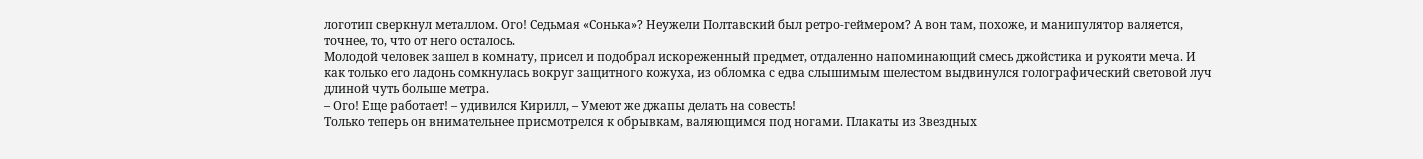логотип сверкнул металлом. Ого! Седьмая «Сонька»? Неужели Полтавский был ретро-геймером? А вон там, похоже, и манипулятор валяется, точнее, то, что от него осталось.
Молодой человек зашел в комнату, присел и подобрал искореженный предмет, отдаленно напоминающий смесь джойстика и рукояти меча. И как только его ладонь сомкнулась вокруг защитного кожуха, из обломка с едва слышимым шелестом выдвинулся голографический световой луч длиной чуть больше метра.
– Ого! Еще работает! – удивился Кирилл, – Умеют же джапы делать на совесть!
Только теперь он внимательнее присмотрелся к обрывкам, валяющимся под ногами. Плакаты из Звездных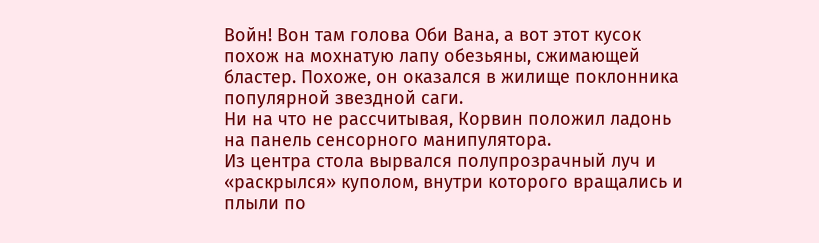Войн! Вон там голова Оби Вана, а вот этот кусок похож на мохнатую лапу обезьяны, сжимающей бластер. Похоже, он оказался в жилище поклонника популярной звездной саги.
Ни на что не рассчитывая, Корвин положил ладонь на панель сенсорного манипулятора.
Из центра стола вырвался полупрозрачный луч и «раскрылся» куполом, внутри которого вращались и плыли по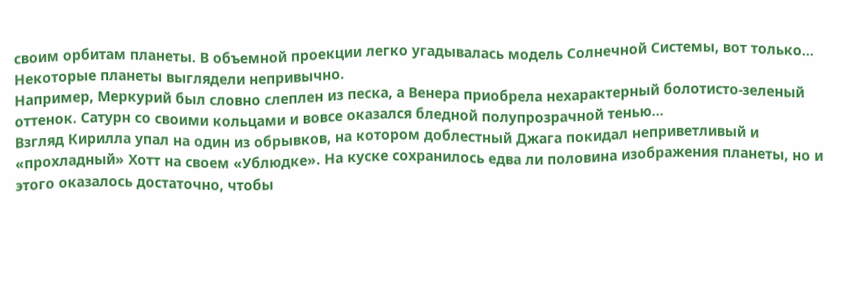своим орбитам планеты. В объемной проекции легко угадывалась модель Солнечной Системы, вот только…
Некоторые планеты выглядели непривычно.
Например, Меркурий был словно слеплен из песка, а Венера приобрела нехарактерный болотисто-зеленый оттенок. Сатурн со своими кольцами и вовсе оказался бледной полупрозрачной тенью…
Взгляд Кирилла упал на один из обрывков, на котором доблестный Джага покидал неприветливый и «прохладный» Хотт на своем «Ублюдке». На куске сохранилось едва ли половина изображения планеты, но и этого оказалось достаточно, чтобы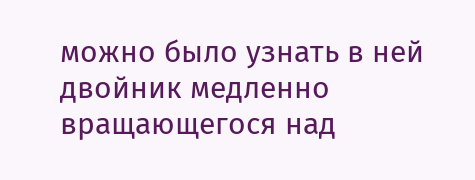можно было узнать в ней двойник медленно вращающегося над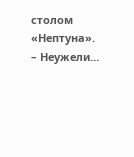столом «Нептуна».
– Неужели…